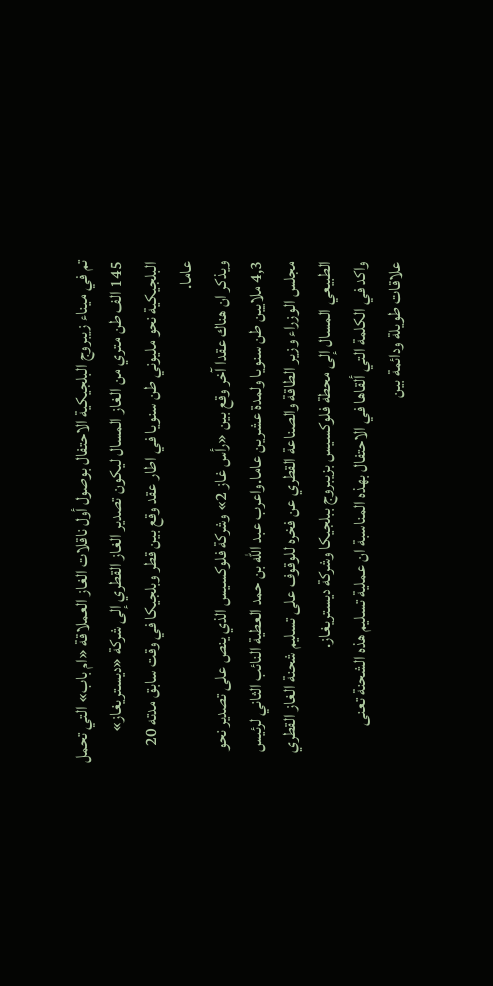تم في ميناء زيبروج البلجيكية الاحتفال بوصول أول ناقلات الغاز العملاقة «ام باب» التي تحمل 145 الف طن متري من الغاز المسال ليكون تصدير الغاز القطري إلى شركة «ديستريغاز» البلجيكية نحو مليوني طن سنويا في اطار عقد وقع بين قطر وبلجيكا في وقت سابق مدته 20 عاما.
ويذكر ان هناك عقدا آخر وقع بين «رأس غاز 2» وشركة فلوكسيس الذي ينص على تصدير نحو 4,3 ملايين طن سنويا ولمدة عشرين عاما.واعرب عبد الله بن حمد العطية النائب الثاني لرئيس مجلس الوزراء وزير الطاقة والصناعة القطري عن فخره للوقوف على تسليم شحنة الغاز القطري الطبيعي المسال إلى محطة فلوكسيس بزيبروج ببلجيكا وشركة ديستريغاز.
واكد في الكلمة التي ألقاها في الاحتفال بهذه المناسبة ان عملية تسليم هذه الشحنة تعنى علاقات طويلة ودائمة بين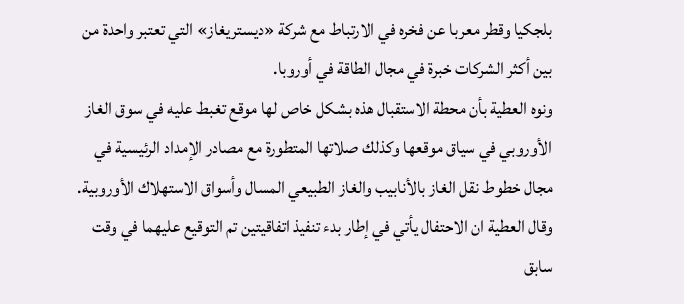بلجكيا وقطر معربا عن فخره في الارتباط مع شركة «ديستريغاز» التي تعتبر واحدة من بين أكثر الشركات خبرة في مجال الطاقة في أوروبا.
ونوه العطية بأن محطة الاستقبال هذه بشكل خاص لها موقع تغبط عليه في سوق الغاز الأوروبي في سياق موقعها وكذلك صلاتها المتطورة مع مصادر الإمداد الرئيسية في مجال خطوط نقل الغاز بالأنابيب والغاز الطبيعي المسال وأسواق الاستهلاك الأوروبية.
وقال العطية ان الاحتفال يأتي في إطار بدء تنفيذ اتفاقيتين تم التوقيع عليهما في وقت سابق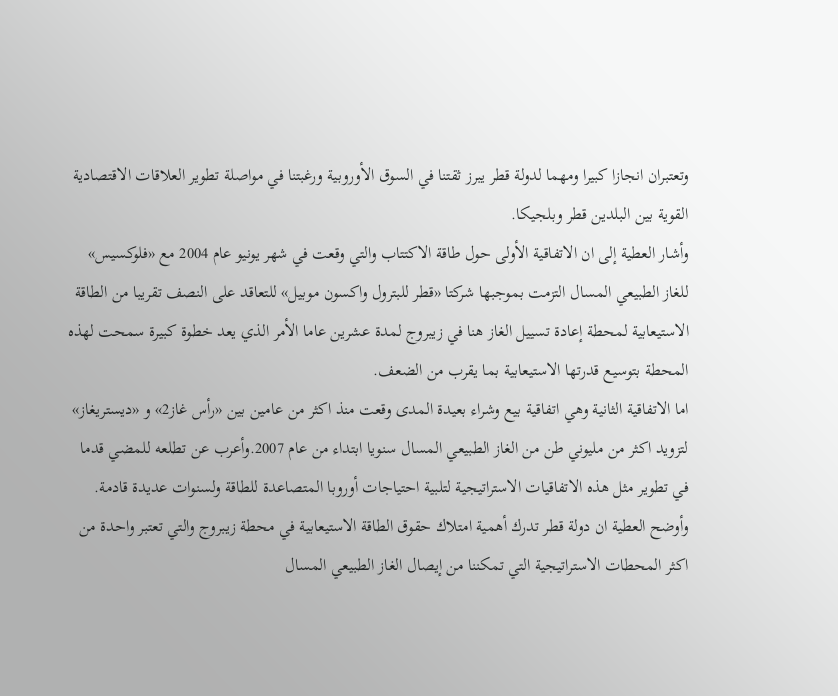وتعتبران انجازا كبيرا ومهما لدولة قطر يبرز ثقتنا في السوق الأوروبية ورغبتنا في مواصلة تطوير العلاقات الاقتصادية القوية بين البلدين قطر وبلجيكا.
وأشار العطية إلى ان الاتفاقية الأولى حول طاقة الاكتتاب والتي وقعت في شهر يونيو عام 2004 مع «فلوكسيس» للغاز الطبيعي المسال التزمت بموجبها شركتا «قطر للبترول واكسون موبيل» للتعاقد على النصف تقريبا من الطاقة الاستيعابية لمحطة إعادة تسييل الغاز هنا في زيبروج لمدة عشرين عاما الأمر الذي يعد خطوة كبيرة سمحت لهذه المحطة بتوسيع قدرتها الاستيعابية بما يقرب من الضعف.
اما الاتفاقية الثانية وهي اتفاقية بيع وشراء بعيدة المدى وقعت منذ اكثر من عامين بين «رأس غاز2» و «ديستريغاز» لتزويد اكثر من مليوني طن من الغاز الطبيعي المسال سنويا ابتداء من عام 2007.وأعرب عن تطلعه للمضي قدما في تطوير مثل هذه الاتفاقيات الاستراتيجية لتلبية احتياجات أوروبا المتصاعدة للطاقة ولسنوات عديدة قادمة.
وأوضح العطية ان دولة قطر تدرك أهمية امتلاك حقوق الطاقة الاستيعابية في محطة زيبروج والتي تعتبر واحدة من اكثر المحطات الاستراتيجية التي تمكننا من إيصال الغاز الطبيعي المسال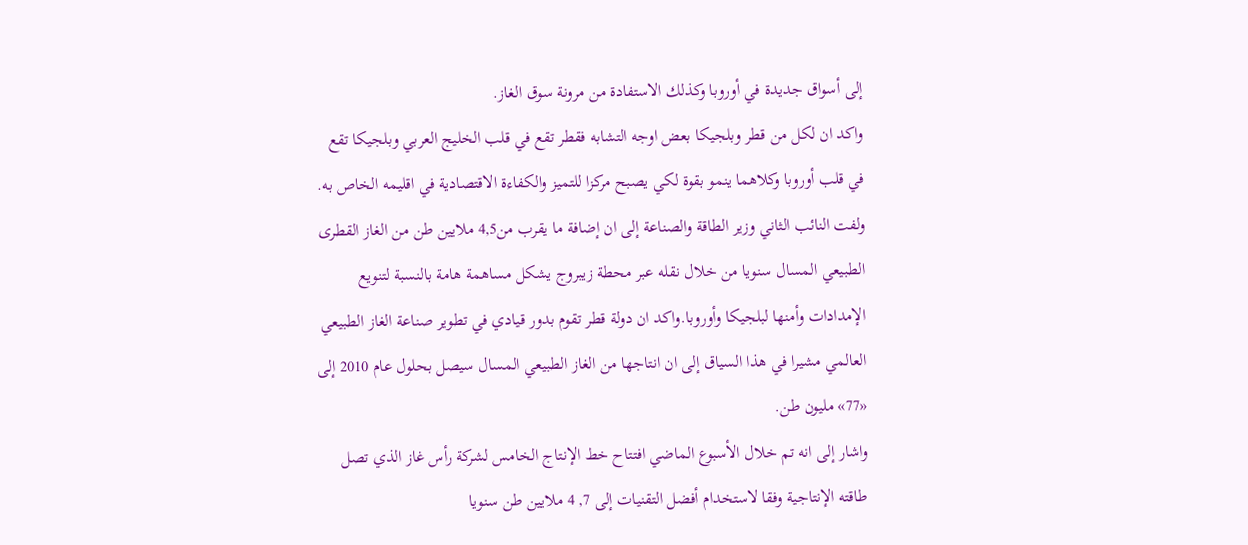إلى أسواق جديدة في أوروبا وكذلك الاستفادة من مرونة سوق الغاز.
واكد ان لكل من قطر وبلجيكا بعض اوجه التشابه فقطر تقع في قلب الخليج العربي وبلجيكا تقع في قلب أوروبا وكلاهما ينمو بقوة لكي يصبح مركزا للتميز والكفاءة الاقتصادية في اقليمه الخاص به.
ولفت النائب الثاني وزير الطاقة والصناعة إلى ان إضافة ما يقرب من4,5 ملايين طن من الغاز القطرى الطبيعي المسال سنويا من خلال نقله عبر محطة زيبروج يشكل مساهمة هامة بالنسبة لتنويع الإمدادات وأمنها لبلجيكا وأوروبا.واكد ان دولة قطر تقوم بدور قيادي في تطوير صناعة الغاز الطبيعي العالمي مشيرا في هذا السياق إلى ان انتاجها من الغاز الطبيعي المسال سيصل بحلول عام 2010 إلى «77» مليون طن.
واشار إلى انه تم خلال الأسبوع الماضي افتتاح خط الإنتاج الخامس لشركة رأس غاز الذي تصل طاقته الإنتاجية وفقا لاستخدام أفضل التقنيات إلى 7, 4 ملايين طن سنويا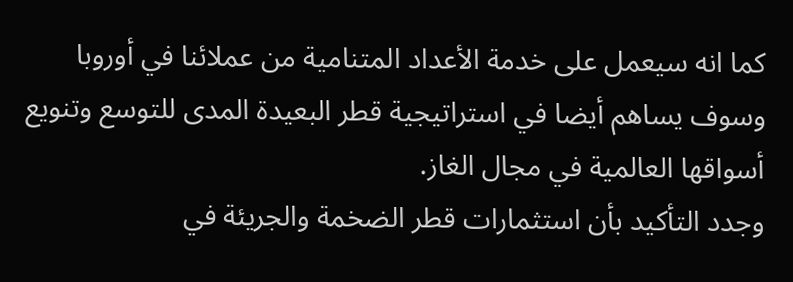كما انه سيعمل على خدمة الأعداد المتنامية من عملائنا في أوروبا وسوف يساهم أيضا في استراتيجية قطر البعيدة المدى للتوسع وتنويع أسواقها العالمية في مجال الغاز.
وجدد التأكيد بأن استثمارات قطر الضخمة والجريئة في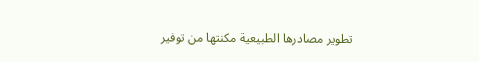تطوير مصادرها الطبيعية مكنتها من توفير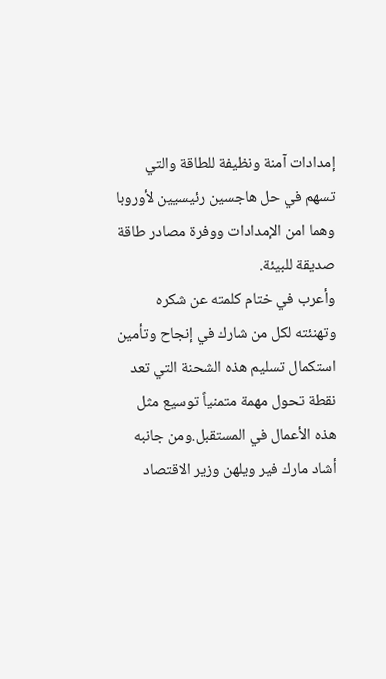إمدادات آمنة ونظيفة للطاقة والتي تسهم في حل هاجسين رئيسيين لأوروبا وهما امن الإمدادات ووفرة مصادر طاقة صديقة للبيئة.
وأعرب في ختام كلمته عن شكره وتهنئته لكل من شارك في إنجاح وتأمين استكمال تسليم هذه الشحنة التي تعد نقطة تحول مهمة متمنياً توسيع مثل هذه الأعمال في المستقبل.ومن جانبه أشاد مارك فير ويلهن وزير الاقتصاد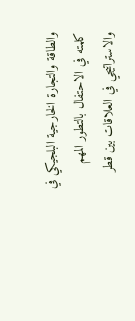والطاقة والتجارة الخارجية البلجيكي في كلمته في الاحتفال بالتطور المهم والاستراتيجي في العلاقات بين قطر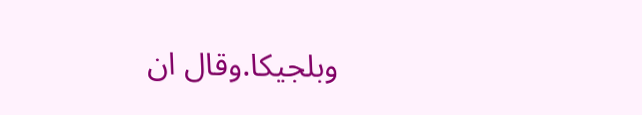وبلجيكا.وقال ان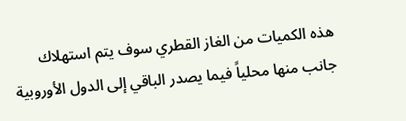هذه الكميات من الغاز القطري سوف يتم استهلاك جانب منها محلياً فيما يصدر الباقي إلى الدول الأوروبية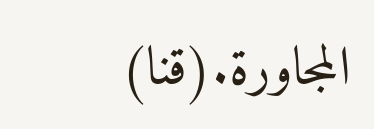المجاورة.(قنا)